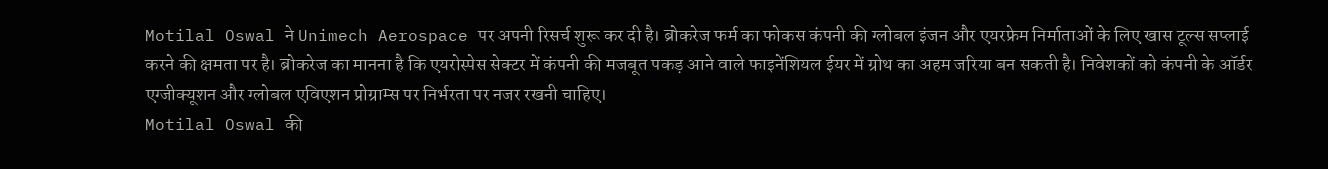Motilal Oswal ने Unimech Aerospace पर अपनी रिसर्च शुरू कर दी है। ब्रोकरेज फर्म का फोकस कंपनी की ग्लोबल इंजन और एयरफ्रेम निर्माताओं के लिए खास टूल्स सप्लाई करने की क्षमता पर है। ब्रोकरेज का मानना है कि एयरोस्पेस सेक्टर में कंपनी की मजबूत पकड़ आने वाले फाइनेंशियल ईयर में ग्रोथ का अहम जरिया बन सकती है। निवेशकों को कंपनी के ऑर्डर एग्जीक्यूशन और ग्लोबल एविएशन प्रोग्राम्स पर निर्भरता पर नजर रखनी चाहिए।
Motilal Oswal की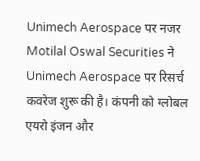Unimech Aerospace पर नजर
Motilal Oswal Securities ने Unimech Aerospace पर रिसर्च कवरेज शुरू की है। कंपनी को ग्लोबल एयरो इंजन और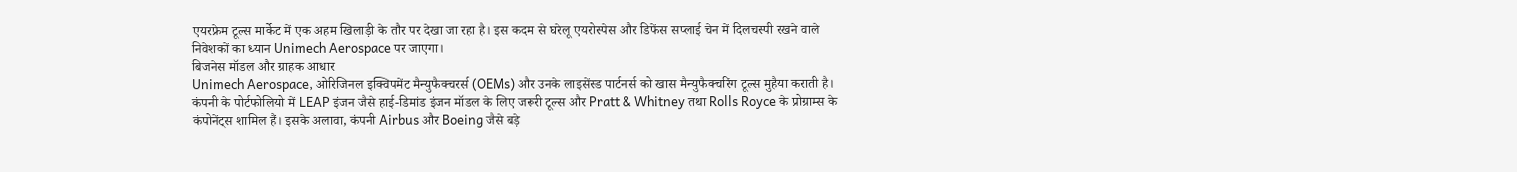एयरफ्रेम टूल्स मार्केट में एक अहम खिलाड़ी के तौर पर देखा जा रहा है। इस कदम से घरेलू एयरोस्पेस और डिफेंस सप्लाई चेन में दिलचस्पी रखने वाले निवेशकों का ध्यान Unimech Aerospace पर जाएगा।
बिजनेस मॉडल और ग्राहक आधार
Unimech Aerospace, ओरिजिनल इक्विपमेंट मैन्युफैक्चरर्स (OEMs) और उनके लाइसेंस्ड पार्टनर्स को खास मैन्युफैक्चरिंग टूल्स मुहैया कराती है। कंपनी के पोर्टफोलियो में LEAP इंजन जैसे हाई-डिमांड इंजन मॉडल के लिए जरूरी टूल्स और Pratt & Whitney तथा Rolls Royce के प्रोग्राम्स के कंपोनेंट्स शामिल हैं। इसके अलावा, कंपनी Airbus और Boeing जैसे बड़े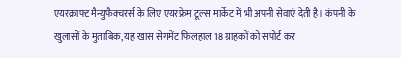एयरक्राफ्ट मैन्युफैक्चरर्स के लिए एयरफ्रेम टूल्स मार्केट में भी अपनी सेवाएं देती है। कंपनी के खुलासों के मुताबिक, यह खास सेगमेंट फिलहाल 18 ग्राहकों को सपोर्ट कर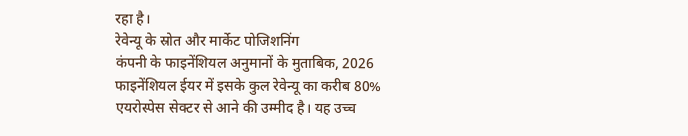रहा है।
रेवेन्यू के स्रोत और मार्केट पोजिशनिंग
कंपनी के फाइनेंशियल अनुमानों के मुताबिक, 2026 फाइनेंशियल ईयर में इसके कुल रेवेन्यू का करीब 80% एयरोस्पेस सेक्टर से आने की उम्मीद है। यह उच्च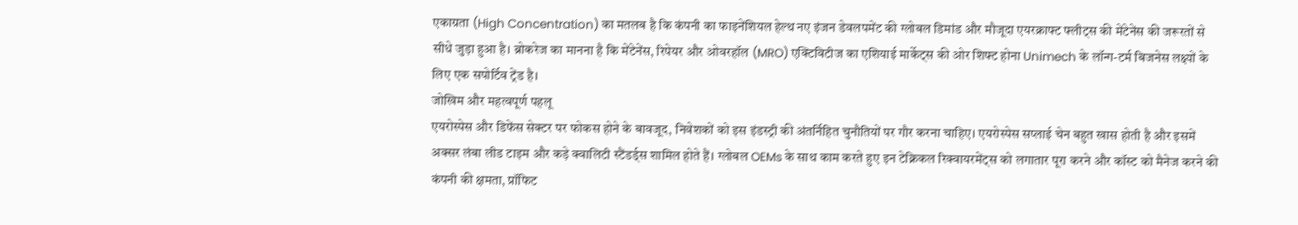एकाग्रता (High Concentration) का मतलब है कि कंपनी का फाइनेंशियल हेल्थ नए इंजन डेवलपमेंट की ग्लोबल डिमांड और मौजूदा एयरक्राफ्ट फ्लीट्स की मेंटेनेंस की जरूरतों से सीधे जुड़ा हुआ है। ब्रोकरेज का मानना है कि मेंटेनेंस, रिपेयर और ओवरहॉल (MRO) एक्टिविटीज का एशियाई मार्केट्स की ओर शिफ्ट होना Unimech के लॉन्ग-टर्म बिजनेस लक्ष्यों के लिए एक सपोर्टिव ट्रेंड है।
जोखिम और महत्वपूर्ण पहलू
एयरोस्पेस और डिफेंस सेक्टर पर फोकस होने के बावजूद, निवेशकों को इस इंडस्ट्री की अंतर्निहित चुनौतियों पर गौर करना चाहिए। एयरोस्पेस सप्लाई चेन बहुत खास होती है और इसमें अक्सर लंबा लीड टाइम और कड़े क्वालिटी स्टैंडर्ड्स शामिल होते हैं। ग्लोबल OEMs के साथ काम करते हुए इन टेक्निकल रिक्वायरमेंट्स को लगातार पूरा करने और कॉस्ट को मैनेज करने की कंपनी की क्षमता, प्रॉफिट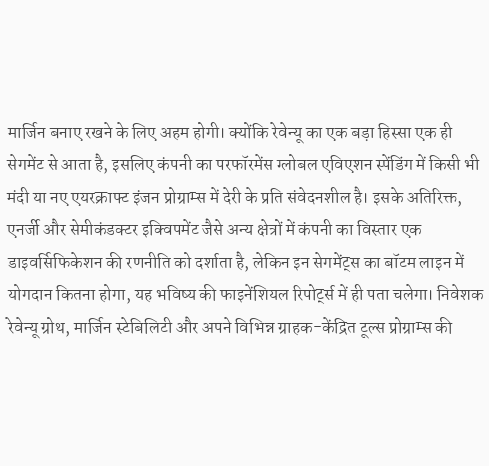मार्जिन बनाए रखने के लिए अहम होगी। क्योंकि रेवेन्यू का एक बड़ा हिस्सा एक ही सेगमेंट से आता है, इसलिए कंपनी का परफॉरमेंस ग्लोबल एविएशन स्पेंडिंग में किसी भी मंदी या नए एयरक्राफ्ट इंजन प्रोग्राम्स में देरी के प्रति संवेदनशील है। इसके अतिरिक्त, एनर्जी और सेमीकंडक्टर इक्विपमेंट जैसे अन्य क्षेत्रों में कंपनी का विस्तार एक डाइवर्सिफिकेशन की रणनीति को दर्शाता है, लेकिन इन सेगमेंट्स का बॉटम लाइन में योगदान कितना होगा, यह भविष्य की फाइनेंशियल रिपोर्ट्स में ही पता चलेगा। निवेशक रेवेन्यू ग्रोथ, मार्जिन स्टेबिलिटी और अपने विभिन्न ग्राहक-केंद्रित टूल्स प्रोग्राम्स की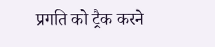प्रगति को ट्रैक करने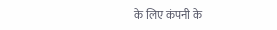के लिए कंपनी के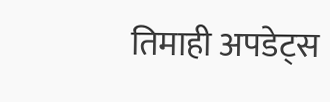तिमाही अपडेट्स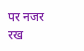पर नजर रख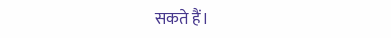सकते हैं।